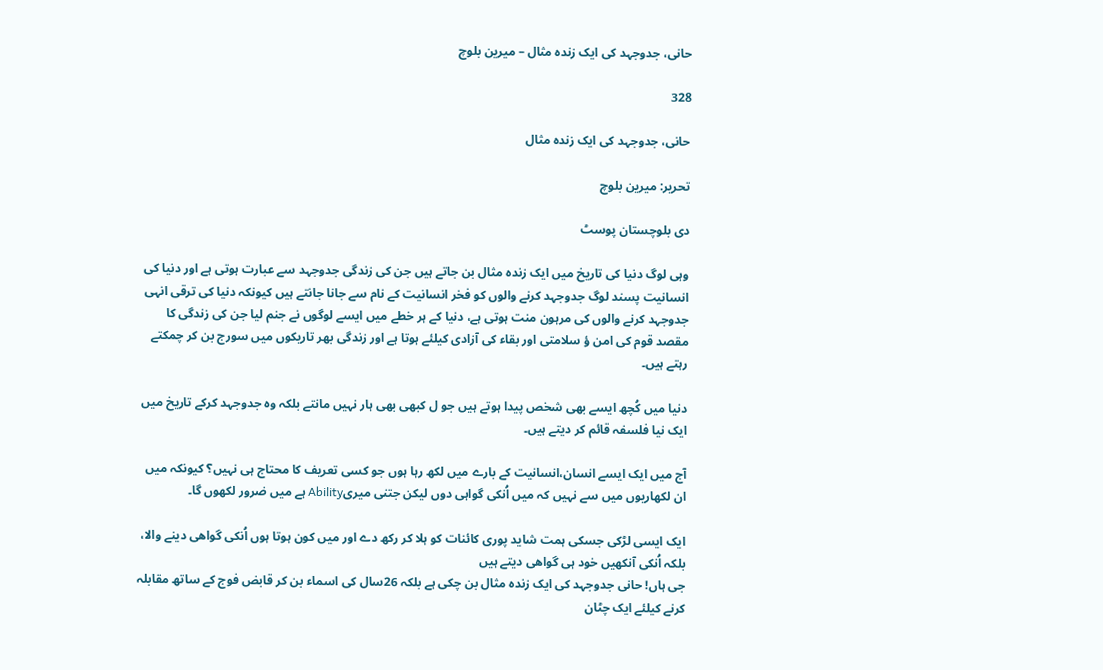حانی، جدوجہد کی ایک زندہ مثال – میرین بلوچ

328

حانی، جدوجہد کی ایک زندہ مثال

تحریر: میرین بلوچ

دی بلوچستان پوسٹ

وہی لوگ دنیا کی تاریخ میں ایک زندہ مثال بن جاتے ہیں جن کی زندگی جدوجہد سے عبارت ہوتی ہے اور دنیا کی انسانیت پسند لوگ جدوجہد کرنے والوں کو فخر انسانیت کے نام سے جانا جانتے ہیں کیونکہ دنیا کی ترقی انہی جدوجہد کرنے والوں کی مرہون منت ہوتی ہے، دنیا کے ہر خطے میں ایسے لوگوں نے جنم لیا جن کی زندگی کا مقصد قوم کی امن ؤ سلامتی اور بقاء کی آزادی کیلئے ہوتا ہے اور زندگی بھر تاریکوں میں سورج بن کر چمکتے رہتے ہیں۔

دنیا میں کُچھ ایسے بھی شخص پیدا ہوتے ہیں جو ل کبھی بھی ہار نہیں مانتے بلکہ وہ جدوجہد کرکے تاریخ میں ایک نیا فلسفہ قائم کر دیتے ہیں۔

آج میں ایک ایسے انسان،انسانیت کے بارے میں لکھ رہا ہوں جو کسی تعریف کا محتاج ہی نہیں؟ کیونکہ میں ان لکھاریوں میں سے نہیں کہ میں اُنکی گواہی دوں لیکن جتنی میریAbility ہے میں ضرور لکھوں گا۔

ایک ایسی لڑکی جسکی ہمت شاید پوری کائنات کو ہلا کر رکھ دے اور میں کون ہوتا ہوں اُنکی گواھی دینے والا، بلکہ اُنکی آنکھیں خود ہی گواھی دیتے ہیں
جی ہاں! حانی جدوجہد کی ایک زندہ مثال بن چکی ہے بلکہ 26سال کی اسماء بن کر قابض فوج کے ساتھ مقابلہ کرنے کیلئے ایک چٹان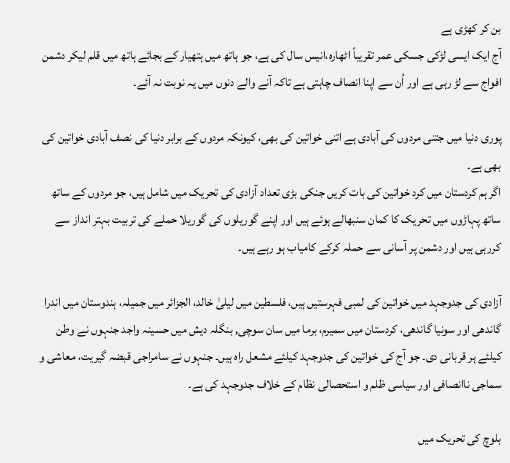بن کر کھڑی ہے
آج ایک ایسی لڑکی جسکی عمر تقریباً اٹھارہ،انیس سال کی ہے، جو ہاتھ میں ہتھیار کے بجائے ہاتھ میں قلم لیکر دشمن افواج سے لڑ رہی ہے اور اُن سے اپنا انصاف چاہتی ہے تاکہ آنے والے دنوں میں یہ نوبت نہ آئے۔

پوری دنیا میں جتنی مردوں کی آبادی ہے اتنی خواتین کی بھی، کیونکہ مردوں کے برابر دنیا کی نصف آبادی خواتین کی بھی ہے۔
اگر ہم کردستان میں کرد خواتین کی بات کریں جنکی بڑی تعداد آزادی کی تحریک میں شامل ہیں، جو مردوں کے ساتھ ساتھ پہاڑوں میں تحریک کا کمان سنبھالے ہوئے ہیں اور اپنے گوریلوں کی گوریلا حملے کی تربیت بہتر انداز سے کررہی ہیں اور دشمن پر آسانی سے حملہ کرکے کامیاب ہو رہے ہیں۔

آزادی کی جدوجہد میں خواتین کی لمبی فہرستیں ہیں، فلسطین میں لیلیٰ خالد، الجزائر میں جمیلہ، ہندوستان میں اندرا گاندھی اور سونیا گاندھی، کردستان میں سمیرم، برما میں سان سوچی, بنگلہ دیش میں حسینہ واجد جنہوں نے وطن کیلئے ہر قربانی دی۔ جو آج کی خواتین کی جدوجہد کیلئے مشعل راہ ہیں۔ جنہوں نے سامراجی قبضہ گیریت، معاشی و سماجی ناانصافی اور سیاسی ظلم و استحصالی نظام کے خلاف جدوجہد کی ہے۔

بلوچ کی تحریک میں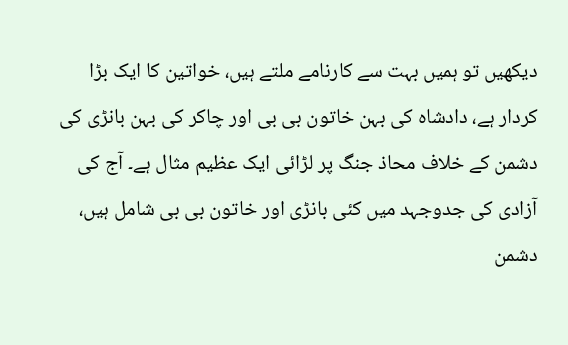دیکھیں تو ہمیں بہت سے کارنامے ملتے ہیں، خواتین کا ایک بڑا کردار ہے، دادشاہ کی بہن خاتون بی بی اور چاکر کی بہن بانڑی کی دشمن کے خلاف محاذ جنگ پر لڑائی ایک عظیم مثال ہے۔ آج کی آزادی کی جدوجہد میں کئی بانڑی اور خاتون بی بی شامل ہیں، دشمن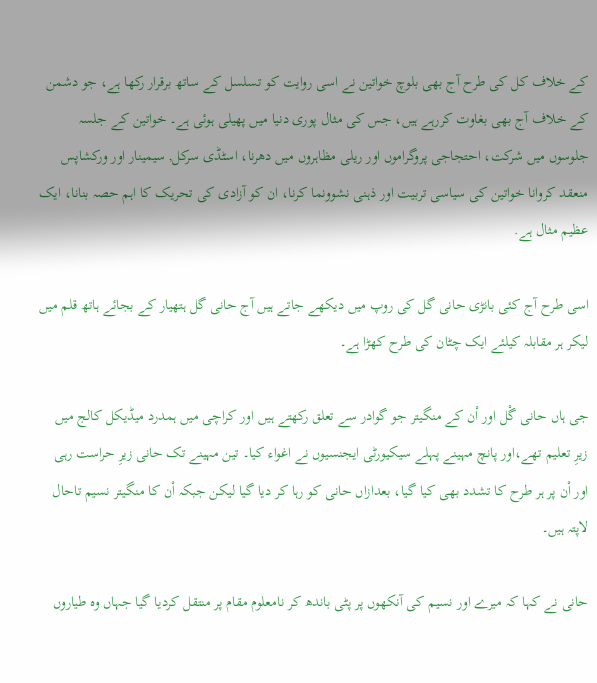کے خلاف کل کی طرح آج بھی بلوچ خواتین نے اسی روایت کو تسلسل کے ساتھ برقرار رکھا ہے، جو دشمن کے خلاف آج بھی بغاوت کررہے ہیں، جس کی مثال پوری دنیا میں پھیلی ہوئی ہے۔ خواتین کے جلسہ جلوسوں میں شرکت، احتجاجی پروگراموں اور ریلی مظاہروں میں دھرنا، اسٹڈی سرکل, سیمینار اور ورکشاپس منعقد کروانا خواتین کی سیاسی تربیت اور ذہنی نشوونما کرنا، ان کو آزادی کی تحریک کا اہم حصہ بنانا، ایک عظیم مثال ہے.

اسی طرح آج کئی بانڑی حانی گل کی روپ میں دیکھے جاتے ہیں آج حانی گل ہتھیار کے بجائے ہاتھ قلم میں لیکر ہر مقابلہ کیلئے ایک چٹان کی طرح کھڑا ہے۔

جی ہاں حانی گْل اور اْن کے منگیتر جو گوادر سے تعلق رکھتے ہیں اور کراچی میں ہمدرد میڈیکل کالج میں زیرِ تعلیم تھے،اور پانچ مہینے پہلے سیکیورٹی ایجنسیوں نے اغواء کیا۔ تین مہینے تک حانی زیرِ حراست رہی اور اْن پر ہر طرح کا تشدد بھی کیا گیا، بعدازاں حانی کو رہا کر دیا گیا لیکن جبکہ اْن کا منگیتر نسیم تاحال لاپتہ ہیں۔

حانی نے کہا کہ میرے اور نسیم کی آنکھوں پر پٹی باندھ کر نامعلوم مقام پر منتقل کردیا گیا جہاں وہ طیاروں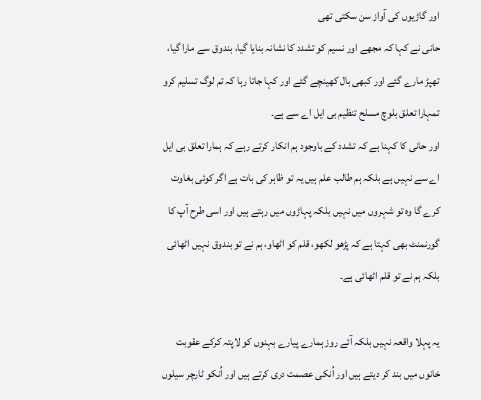اور گاڑیوں کی آواز سن سکتی تھی
حانی نے کہا کہ مجھے اور نسیم کو تشدد کا نشانہ بنایا گیا، بندوق سے مارا گیا، تھپڑ مارے گئے اور کبھی بال کھینچے گئے اور کہا جاتا رہا کہ تم لوگ تسلیم کرو تمہارا تعلق بلوچ مسلح تنظیم بی ایل اے سے ہے۔
اور حانی کا کہنا ہے کہ تشدد کے باوجود ہم انکار کرتے رہے کہ ہمارا تعلق بی ایل اے سے نہیں ہے بلکہ ہم طالب علم ہیں یہ تو ظاہر کی بات ہے اگر کوئی بغاوت کرے گا وہ تو شہروں میں نہیں بلکہ پہاڑوں میں رہتے ہیں اور اسی طرح آپ کا گورنمنٹ بھی کہتا ہے کہ پڑھو لکھو، قلم کو اٹھاو، ہم نے تو بندوق نہیں اٹھائی بلکہ ہم نے تو قلم اٹھائی ہے۔

یہ پہلا واقعہ نہیں بلکہ آئے روز ہمارے پیارے بہنوں کو لاپتہ کرکے عقوبت خانوں میں بند کر دیتے ہیں اور اُنکی عصمت دری کرتے ہیں اور اُنکو ٹارچر سیلوں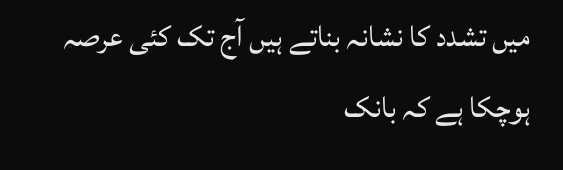میں تشدد کا نشانہ بناتے ہیں آج تک کئی عرصہ ہوچکا ہے کہ بانک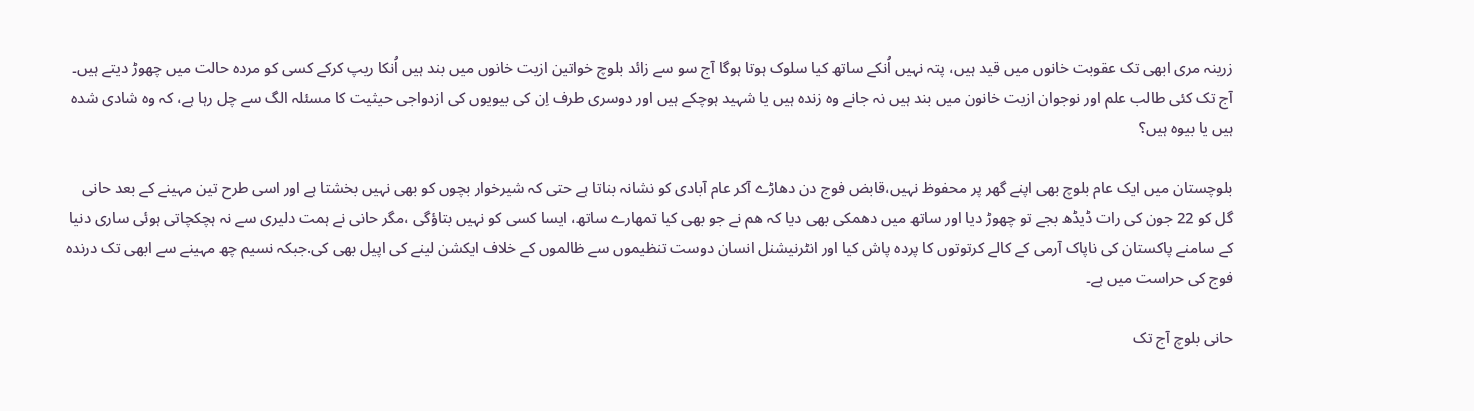زرینہ مری ابھی تک عقوبت خانوں میں قید ہیں، پتہ نہیں اُنکے ساتھ کیا سلوک ہوتا ہوگا آج سو سے زائد بلوچ خواتین ازیت خانوں میں بند ہیں اُنکا ریپ کرکے کسی کو مردہ حالت میں چھوڑ دیتے ہیں۔
آج تک کئی طالب علم اور نوجوان ازیت خانون میں بند ہیں نہ جانے وہ زندہ ہیں یا شہید ہوچکے ہیں اور دوسری طرف اِن کی بیویوں کی ازدواجی حیثیت کا مسئلہ الگ سے چل رہا ہے، کہ وہ شادی شدہ ہیں یا بیوہ ہیں؟

بلوچستان میں ایک عام بلوچ بھی اپنے گھر پر محفوظ نہیں،قابض فوج دن دھاڑے آکر عام آبادی کو نشانہ بناتا ہے حتی کہ شیرخوار بچوں کو بھی نہیں بخشتا ہے اور اسی طرح تین مہینے کے بعد حانی گل کو 22 جون کی رات ڈیڈھ بجے تو چھوڑ دیا اور ساتھ میں دھمکی بھی دیا کہ ھم نے جو بھی کیا تمھارے ساتھ، ایسا کسی کو نہیں بتاؤگی ،مگر حانی نے ہمت دلیری سے نہ ہچکچاتی ہوئی ساری دنیا کے سامنے پاکستان کی ناپاک آرمی کے کالے کرتوتوں کا پردہ پاش کیا اور انٹرنیشنل انسان دوست تنظیموں سے ظالموں کے خلاف ایکشن لینے کی اپیل بھی کی.جبکہ نسیم چھ مہینے سے ابھی تک درندہ فوج کی حراست میں ہے۔

حانی بلوچ آج تک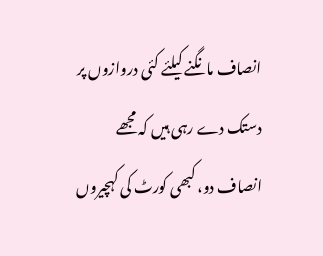انصاف مانگنے کیلئے کئی دروازوں پر دستک دے رہی ہیں کہ مجھے انصاف دو، کبھی کورٹ کی کہچیروں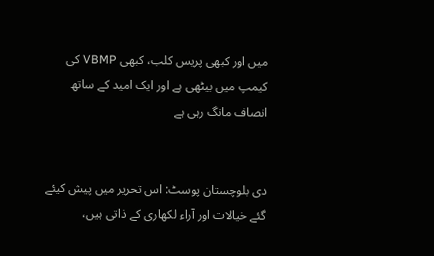میں اور کبھی پریس کلب، کبھی VBMP کی کیمپ میں بیٹھی ہے اور ایک امید کے ساتھ انصاف مانگ رہی ہے


دی بلوچستان پوسٹ: اس تحریر میں پیش کیئے گئے خیالات اور آراء لکھاری کے ذاتی ہیں،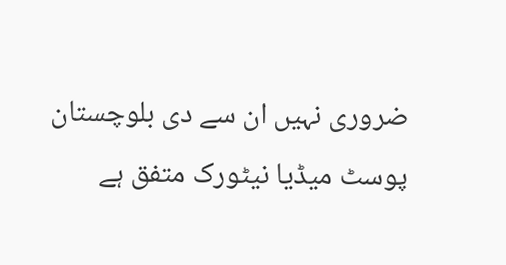ضروری نہیں ان سے دی بلوچستان پوسٹ میڈیا نیٹورک متفق ہے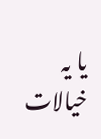یا یہ خیالات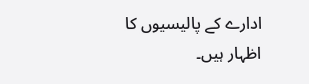ادارے کے پالیسیوں کا اظہار ہیں۔